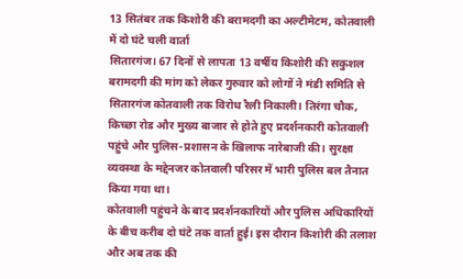13 सितंबर तक किशोरी की बरामदगी का अल्टीमेटम, कोतवाली में दो घंटे चली वार्ता
सितारगंज। 67 दिनों से लापता 13 वर्षीय किशोरी की सकुशल बरामदगी की मांग को लेकर गुरुवार को लोगों ने मंडी समिति से सितारगंज कोतवाली तक विरोध रैली निकाली। तिरंगा चौक, किच्छा रोड और मुख्य बाजार से होते हुए प्रदर्शनकारी कोतवाली पहुंचे और पुलिस-प्रशासन के खिलाफ नारेबाजी की। सुरक्षा व्यवस्था के मद्देनजर कोतवाली परिसर में भारी पुलिस बल तैनात किया गया था।
कोतवाली पहुंचने के बाद प्रदर्शनकारियों और पुलिस अधिकारियों के बीच करीब दो घंटे तक वार्ता हुई। इस दौरान किशोरी की तलाश और अब तक की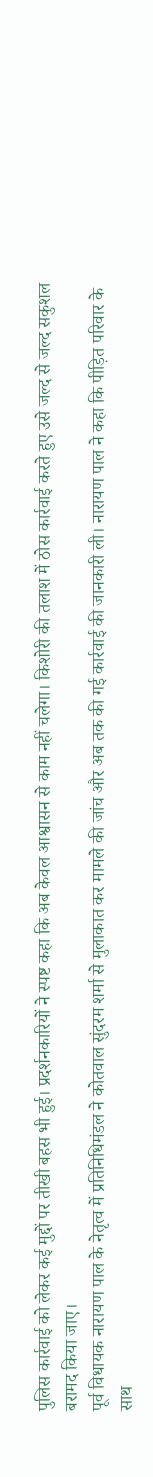पुलिस कार्रवाई को लेकर कई मुद्दों पर तीखी बहस भी हुई। प्रदर्शनकारियों ने स्पष्ट कहा कि अब केवल आश्वासन से काम नहीं चलेगा। किशोरी की तलाश में ठोस कार्रवाई करते हुए उसे जल्द से जल्द सकुशल बरामद किया जाए।
पूर्व विधायक नारायण पाल के नेतृत्व में प्रतिनिधिमंडल ने कोतवाल सुंदरम शर्मा से मुलाकात कर मामले की जांच और अब तक की गई कार्रवाई की जानकारी ली। नारायण पाल ने कहा कि पीड़ित परिवार के साथ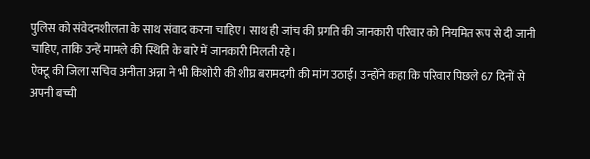पुलिस को संवेदनशीलता के साथ संवाद करना चाहिए। साथ ही जांच की प्रगति की जानकारी परिवार को नियमित रूप से दी जानी चाहिए, ताकि उन्हें मामले की स्थिति के बारे में जानकारी मिलती रहे।
ऐक्टू की जिला सचिव अनीता अन्ना ने भी किशोरी की शीघ्र बरामदगी की मांग उठाई। उन्होंने कहा कि परिवार पिछले 67 दिनों से अपनी बच्ची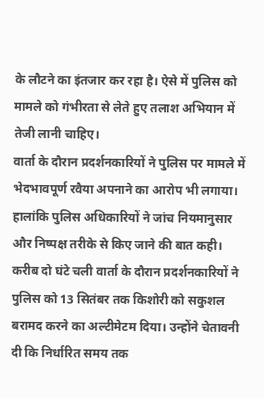के लौटने का इंतजार कर रहा है। ऐसे में पुलिस को मामले को गंभीरता से लेते हुए तलाश अभियान में तेजी लानी चाहिए।
वार्ता के दौरान प्रदर्शनकारियों ने पुलिस पर मामले में भेदभावपूर्ण रवैया अपनाने का आरोप भी लगाया। हालांकि पुलिस अधिकारियों ने जांच नियमानुसार और निष्पक्ष तरीके से किए जाने की बात कही।
करीब दो घंटे चली वार्ता के दौरान प्रदर्शनकारियों ने पुलिस को 13 सितंबर तक किशोरी को सकुशल बरामद करने का अल्टीमेटम दिया। उन्होंने चेतावनी दी कि निर्धारित समय तक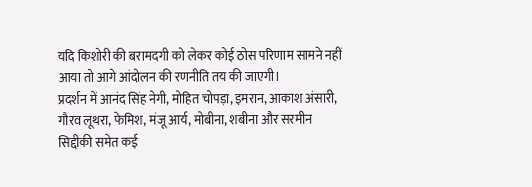यदि किशोरी की बरामदगी को लेकर कोई ठोस परिणाम सामने नहीं आया तो आगे आंदोलन की रणनीति तय की जाएगी।
प्रदर्शन में आनंद सिंह नेगी, मोहित चोपड़ा, इमरान, आकाश अंसारी, गौरव लूथरा, फेमिश, मंजू आर्य, मोबीना, शबीना और सरमीन सिद्दीकी समेत कई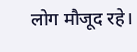लोग मौजूद रहे।